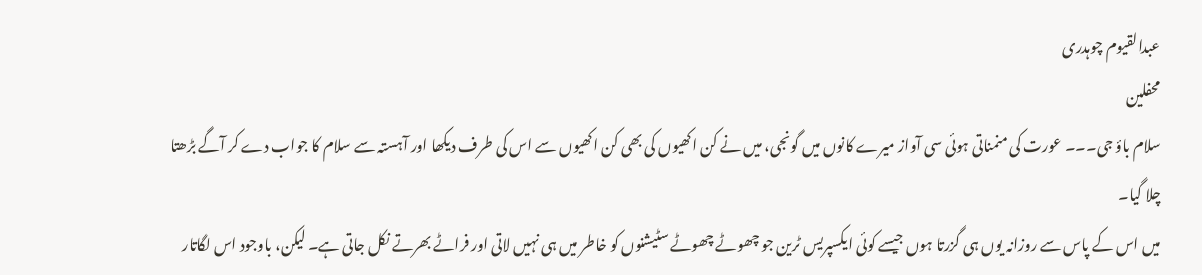عبدالقیوم چوہدری
محفلین
سلام باؤ جی۔۔۔ عورت کی منمناتی ہوئی سی آواز میرے کانوں میں گونجی، میں نے کن اکھیوں کی بھی کن اکھیوں سے اس کی طرف دیکھا اور آہستہ سے سلام کا جواب دے کر آگے بڑھتا چلا گیا۔
میں اس کے پاس سے روزانہ یوں ہی گزرتا ہوں جیسے کوئی ایکسپریس ٹرین جو چھوٹے چھوٹے سٹیشنوں کو خاطر میں ہی نہیں لاتی اور فراٹے بھرتے نکل جاتی ہے۔ لیکن، باوجود اس لگاتار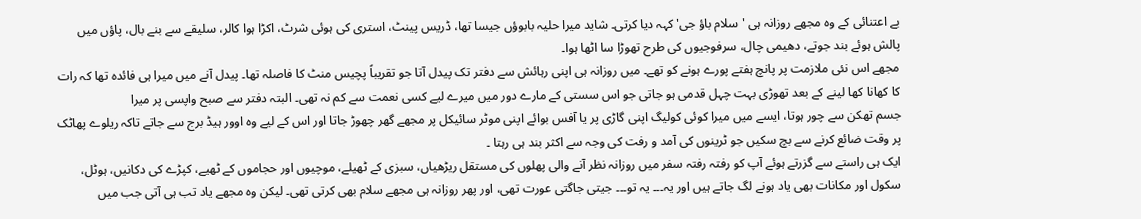بے اعتنائی کے وہ مجھے روزانہ ہی 'سلام باؤ جی' کہہ دیا کرتی۔ شاید میرا حلیہ بابوؤں جیسا تھا، ڈریس پینٹ، استری کی ہوئی شرٹ، اکڑا ہوا کالر، سلیقے سے بنے بال، پاؤں میں پالش ہوئے بند جوتے، دھیمی چال، سرفوجیوں کی طرح تھوڑا سا اٹھا ہوا۔
مجھے اس نئی ملازمت پر پانچ ہفتے پورے ہونے کو تھے۔ میں روزانہ ہی اپنی رہائش سے دفتر تک پیدل آتا جو تقریباً پچیس منٹ کا فاصلہ تھا۔ پیدل آنے میں میرا ہی فائدہ تھا کہ رات کا کھانا کھا لینے کے بعد تھوڑی بہت چہل قدمی ہو جاتی جو اس سستی کے مارے دور میں میرے لیے کسی نعمت سے کم نہ تھی۔ البتہ دفتر سے صبح واپسی پر میرا
جسم تھکن سے چور ہوتا، ایسے میں میرا کوئی کولیگ اپنی گاڑی پر یا آفس بوائے اپنی موٹر سائیکل پر مجھے گھر چھوڑ جاتا اور اس کے لیے وہ اوور ہیڈ برج سے جاتے تاکہ ریلوے پھاٹک پر وقت ضائع کرنے سے بچ سکیں جو ٹرینوں کی آمد و رفت کی وجہ سے اکثر بند ہی رہتا ۔
ایک ہی راستے سے گزرتے ہوئے آپ کو رفتہ رفتہ سفر میں روزانہ نظر آنے والی پھلوں کی مستقل ریڑھیاں، سبزی کے ٹھیلے، موچیوں اور حجاموں کے ٹھیے، کپڑے کی دکانیں، ہوٹل، سکول اور مکانات بھی یاد ہونے لگ جاتے ہیں اور یہ۔۔۔ یہ تو۔۔۔ جیتی جاگتی عورت تھی، اور پھر روزانہ ہی مجھے سلام بھی کرتی تھی۔ لیکن وہ مجھے یاد تب ہی آتی جب میں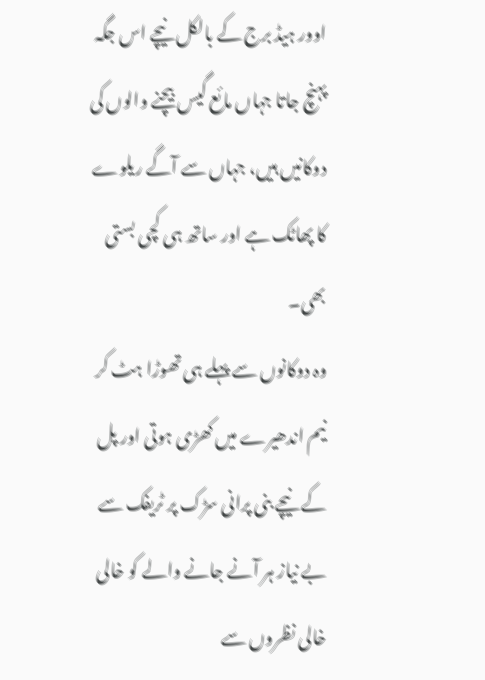اوور ہیڈ برج کے بالکل نیچے اس جگہ پہنچ جاتا جہاں مائع گیس بیچنے والوں کی دوکانیں ہیں، جہاں سے آگے ریلوے کا پھاٹک ہے اور ساتھ ہی کچی بستی بھی۔
وہ دوکانوں سے پہلے ہی تھوڑا ہٹ کر نیم اندھیرے میں کھڑی ہوتی اور پل کے نیچے بنی پرانی سڑک پر ٹریفک سے بے نیاز ہر آنے جانے والے کو خالی خالی نظروں سے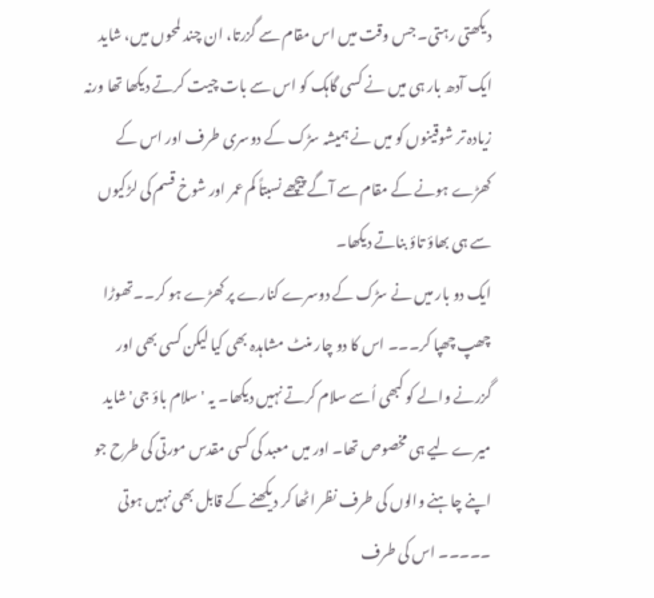دیکھتی رہتی۔ جس وقت میں اس مقام سے گزرتا، ان چند لمحوں میں، شاید ایک آدھ بار ہی میں نے کسی گاہک کو اس سے بات چیت کرتے دیکھا تھا ورنہ زیادہ تر شوقینوں کو میں نے ہمیشہ سڑک کے دوسری طرف اور اس کے کھڑے ہونے کے مقام سے آگے پیچھے نسبتاً کم عمر اور شوخ قسم کی لڑکیوں سے ہی بھاؤ تاؤ بناتے دیکھا۔
ایک دو بار میں نے سڑک کے دوسرے کنارے پر کھڑے ہو کر۔۔تھوڑا چھپ چھپا کر۔۔۔ اس کا دو چار منٹ مشاہدہ بھی کیا لیکن کسی بھی اور گزرنے والے کو کبھی اُسے سلام کرتے نہیں دیکھا۔ یہ 'سلام باؤ جی' شاید میرے لیے ہی مخصوص تھا۔ اور میں معبد کی کسی مقدس مورتی کی طرح جو اپنے چاہنے والوں کی طرف نظر اٹھا کر دیکھنے کے قابل بھی نہیں ہوتی ۔۔۔۔۔ اس کی طرف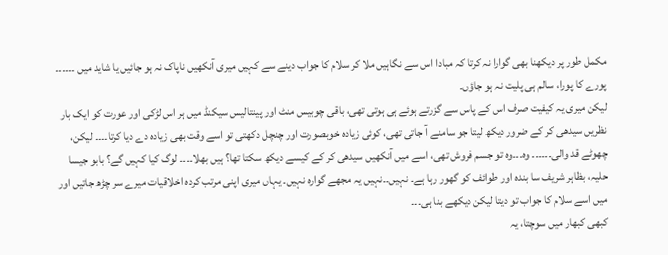مکمل طور پر دیکھنا بھی گوارا نہ کرتا کہ مبادا اس سے نگاہیں ملا کر سلام کا جواب دینے سے کہیں میری آنکھیں ناپاک نہ ہو جائیں یا شاید میں ۔۔۔۔۔۔ پورے کا پورا، سالم ہی پلیت نہ ہو جاؤں۔
لیکن میری یہ کیفیت صرف اس کے پاس سے گزرتے ہوئے ہی ہوتی تھی، باقی چوبیس منٹ اور پینتالیس سیکنڈ میں ہر اس لڑکی اور عورت کو ایک بار نظریں سیدھی کر کے ضرور دیکھ لیتا جو سامنے آ جاتی تھی، کوئی زیادہ خوبصورت اور چنچل دکھتی تو اسے وقت بھی زیادہ دے دیا کرتا۔۔۔۔ لیکن، چھوٹے قد والی۔۔۔۔۔۔ وہ۔۔۔وہ تو جسم فروش تھی، اسے میں آنکھیں سیدھی کر کے کیسے دیکھ سکتا تھا؟ ہیں بھلا۔۔۔۔ لوگ کیا کہیں گے؟ بابو جیسا حلیہ، بظاہر شریف سا بندہ اور طوائف کو گھور رہا ہے۔ نہیں۔۔نہیں یہ مجھے گوارہ نہیں۔ یہاں میری اپنی مرتب کردہ اخلاقیات میرے سر چڑھ جاتیں اور میں اسے سلام کا جواب تو دیتا لیکن دیکھے بنا ہی۔۔۔
کبھی کبھار میں سوچتا، یہ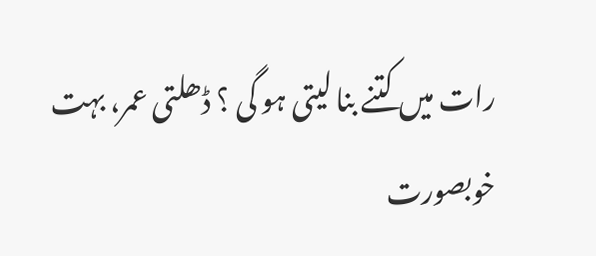رات میں کتنے بنا لیتی ہو گی ؟ ڈھلتی عمر، بہت خوبصورت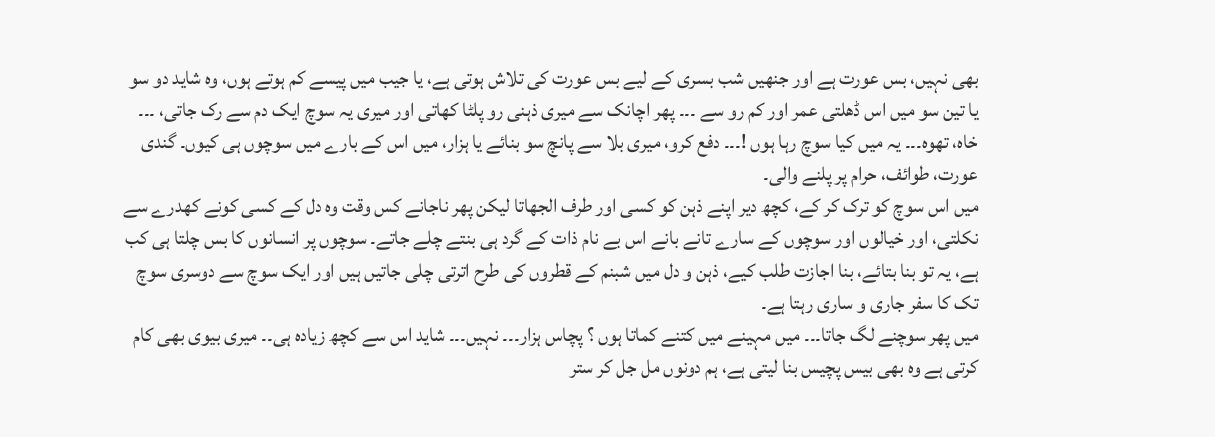بھی نہیں، بس عورت ہے اور جنھیں شب بسری کے لیے بس عورت کی تلاش ہوتی ہے، یا جیب میں پیسے کم ہوتے ہوں، وہ شاید دو سو یا تین سو میں اس ڈھلتی عمر اور کم رو سے ۔۔۔ پھر اچانک سے میری ذہنی رو پلٹا کھاتی اور میری یہ سوچ ایک دم سے رک جاتی، ۔۔۔ خاہ، تھوہ۔۔۔ یہ میں کیا سوچ رہا ہوں !۔۔۔ دفع کرو، میری بلا سے پانچ سو بنائے یا ہزار، میں اس کے بارے میں سوچوں ہی کیوں۔ گندی عورت، طوائف، حرام پر پلنے والی۔
میں اس سوچ کو ترک کر کے، کچھ دیر اپنے ذہن کو کسی اور طرف الجھاتا لیکن پھر ناجانے کس وقت وہ دل کے کسی کونے کھدرے سے نکلتی، اور خیالوں اور سوچوں کے سارے تانے بانے اس بے نام ذات کے گرد ہی بنتے چلے جاتے۔ سوچوں پر انسانوں کا بس چلتا ہی کب ہے، یہ تو بنا بتائے، بنا اجازت طلب کیے، ذہن و دل میں شبنم کے قطروں کی طرح اترتی چلی جاتیں ہیں اور ایک سوچ سے دوسری سوچ تک کا سفر جاری و ساری رہتا ہے۔
میں پھر سوچنے لگ جاتا۔۔۔ میں مہینے میں کتنے کماتا ہوں ؟ پچاس ہزار۔۔۔ نہیں۔۔۔ شاید اس سے کچھ زیادہ ہی۔۔ میری بیوی بھی کام کرتی ہے وہ بھی بیس پچیس بنا لیتی ہے، ہم دونوں مل جل کر ستر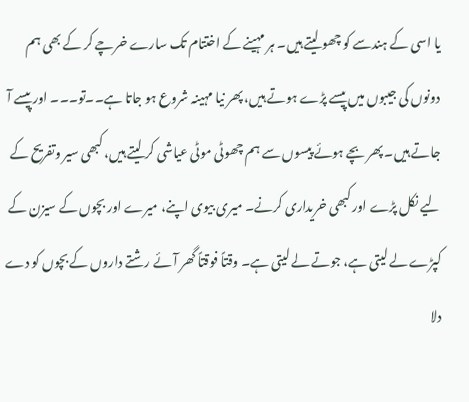یا اسی کے ہندسے کو چھو لیتے ہیں۔ ہر مہینے کے اختتام تک سارے خرچے کر کے بھی ہم دونوں کی جیبوں میں پیسے پڑے ہوتے ہیں، پھر نیا مہینہ شروع ہو جاتا ہے۔۔تو۔۔۔ اور پیسے آ جاتے ہیں۔ پھر بچے ہوئے پیسوں سے ہم چھوٹی موٹی عیاشی کر لیتے ہیں، کبھی سیر وتفریح کے لیے نکل پڑے اور کبھی خریداری کرنے۔ میری بیوی اپنے، میرے اور بچوں کے سیزن کے کپڑے لے لیتی ہے، جوتے لے لیتی ہے۔ وقتاً فوقتاً گھر آئے رشتے داروں کے بچوں کو دے دلا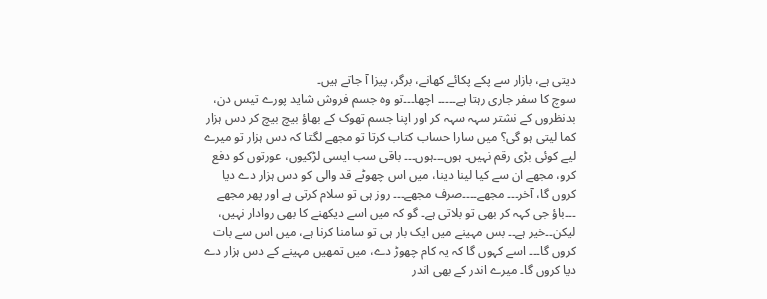دیتی ہے، بازار سے پکے پکائے کھانے، برگر، پیزا آ جاتے ہیں۔
سوچ کا سفر جاری رہتا ہے۔۔۔۔۔ اچھا۔۔۔تو وہ جسم فروش شاید پورے تیس دن، بدنظروں کے نشتر سہہ سہہ کر اور اپنا جسم تھوک کے بھاؤ بیچ بیچ کر دس ہزار کما لیتی ہو گی؟ میں سارا حساب کتاب کرتا تو مجھے لگتا کہ دس ہزار تو میرے لیے کوئی بڑی رقم نہیں۔ ہوں۔۔۔ہوں۔۔۔ باقی سب ایسی لڑکیوں، عورتوں کو دفع کرو، مجھے ان سے کیا لینا دینا، میں اس چھوٹے قد والی کو دس ہزار دے دیا کروں گا، آخر۔۔۔ مجھے۔۔۔۔صرف مجھے۔۔۔ روز ہی تو سلام کرتی ہے اور پھر مجھے ۔۔۔باؤ جی کہہ کر بھی تو بلاتی ہے۔ گو کہ میں اسے دیکھنے کا بھی روادار نہیں، لیکن۔۔خیر ہے۔۔ بس مہینے میں ایک بار ہی تو سامنا کرنا ہے، میں اس سے بات کروں گا۔۔۔ اسے کہوں گا کہ یہ کام چھوڑ دے، میں تمھیں مہینے کے دس ہزار دے دیا کروں گا۔ میرے اندر کے بھی اندر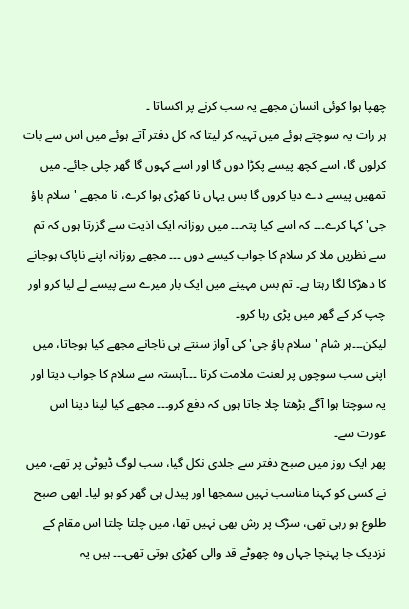چھپا ہوا کوئی انسان مجھے یہ سب کرنے پر اکساتا ۔
ہر رات یہ سوچتے ہوئے میں تہیہ کر لیتا کہ کل دفتر آتے ہوئے میں اس سے بات کرلوں گا، اسے کچھ پیسے پکڑا دوں گا اور اسے کہوں گا گھر چلی جائے۔ میں تمھیں پیسے دے دیا کروں گا بس یہاں نا کھڑی ہوا کرے، نا مجھے 'سلام باؤ جی' کہا کرے۔۔۔ کہ اسے کیا پتہ۔۔۔ میں روزانہ ایک اذیت سے گزرتا ہوں کہ تم سے نظریں ملا کر سلام کا جواب کیسے دوں ۔۔۔ مجھے روزانہ اپنے ناپاک ہوجانے کا دھڑکا لگا رہتا ہے۔ تم بس مہینے میں ایک بار میرے سے پیسے لے لیا کرو اور چپ کر کے گھر میں پڑی رہا کرو۔
لیکن۔۔۔ہر شام 'سلام باؤ جی' کی آواز سنتے ہی ناجانے مجھے کیا ہوجاتا، میں اپنی سب سوچوں پر لعنت ملامت کرتا ۔۔۔آہستہ سے سلام کا جواب دیتا اور یہ سوچتا ہوا آگے بڑھتا چلا جاتا ہوں کہ دفع کرو۔۔۔ مجھے کیا لینا دینا اس عورت سے۔
پھر ایک روز میں صبح دفتر سے جلدی نکل گیا، سب لوگ ڈیوٹی پر تھے، میں نے کسی کو کہنا مناسب نہیں سمجھا اور پیدل ہی گھر کو ہو لیا۔ ابھی صبح طلوع ہو رہی تھی، سڑک پر رش بھی نہیں تھا، میں چلتا چلتا اس مقام کے نزدیک جا پہنچا جہاں وہ چھوٹے قد والی کھڑی ہوتی تھی۔۔۔ ہیں یہ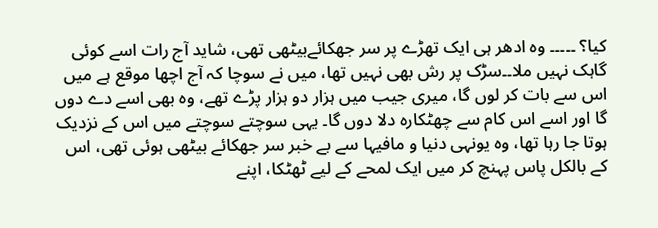کیا؟ ۔۔۔۔۔ وہ ادھر ہی ایک تھڑے پر سر جھکائےبیٹھی تھی، شاید آج رات اسے کوئی گاہک نہیں ملا۔۔سڑک پر رش بھی نہیں تھا، میں نے سوچا کہ آج اچھا موقع ہے میں اس سے بات کر لوں گا، میری جیب میں ہزار دو ہزار پڑے تھے، وہ بھی اسے دے دوں گا اور اسے اس کام سے چھٹکارہ دلا دوں گا۔ یہی سوچتے سوچتے میں اس کے نزدیک ہوتا جا رہا تھا، وہ یونہی دنیا و مافیہا سے بے خبر سر جھکائے بیٹھی ہوئی تھی، اس کے بالکل پاس پہنچ کر میں ایک لمحے کے لیے ٹھٹکا، اپنے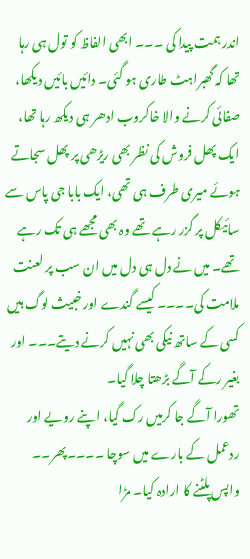اندر ہمت پیدا کی ۔۔۔ ابھی الفاظ کو تول ہی رہا تھا کہ گھبراہٹ طاری ہو گئی۔ دائیں بائیں دیکھا، صفائی کرنے والا خاکروب ادھر ہی دیکھ رہا تھا، ایک پھل فروش کی نظر بھی ریڑھی پر پھل سجاتے ہوئے میری طرف ہی تھی، ایک بابا جی پاس سے سائیکل پر گزر رہے تھے وہ بھی مجھے ہی تک رہے تھے۔ میں نے دل ہی دل میں ان سب پر لعنت ملامت کی۔۔۔۔ کیسے گندے اور خبیث لوگ ہیں کسی کے ساتھ نیکی بھی نہیں کرنے دیتے۔۔۔ اور بغیر رکے آگے بڑھتا چلا گیا۔
تھورا آگے جا کرمیں رک گیا، اپنے رویے اور ردعمل کے بارے میں سوچا ۔۔۔۔پھر۔۔ واپس پلٹنے کا ارادہ کیا۔ مڑا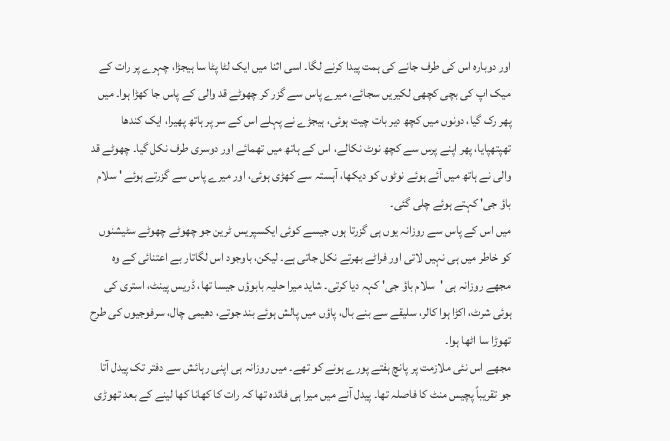اور دوبارہ اس کی طرف جانے کی ہمت پیدا کرنے لگا۔ اسی اثنا میں ایک لٹا پٹا سا ہیجڑا، چہرے پر رات کے میک اپ کی بچی کچھی لکیریں سجائے، میرے پاس سے گزر کر چھوٹے قد والی کے پاس جا کھڑا ہوا۔ میں پھر رک گیا، دونوں میں کچھ دیر بات چیت ہوئی، ہیجڑے نے پہلے اس کے سر پر ہاتھ پھیرا، ایک کندھا تھپتھپایا، پھر اپنے پرس سے کچھ نوٹ نکالے، اس کے ہاتھ میں تھمائے اور دوسری طرف نکل گیا۔ چھوٹے قد والی نے ہاتھ میں آئے ہوئے نوٹوں کو دیکھا، آہستہ سے کھڑی ہوئی، اور میرے پاس سے گزرتے ہوئے ' سلام باؤ جی' کہتے ہوئے چلی گئی۔
میں اس کے پاس سے روزانہ یوں ہی گزرتا ہوں جیسے کوئی ایکسپریس ٹرین جو چھوٹے چھوٹے سٹیشنوں کو خاطر میں ہی نہیں لاتی اور فراٹے بھرتے نکل جاتی ہے۔ لیکن، باوجود اس لگاتار بے اعتنائی کے وہ مجھے روزانہ ہی 'سلام باؤ جی' کہہ دیا کرتی۔ شاید میرا حلیہ بابوؤں جیسا تھا، ڈریس پینٹ، استری کی ہوئی شرٹ، اکڑا ہوا کالر، سلیقے سے بنے بال، پاؤں میں پالش ہوئے بند جوتے، دھیمی چال، سرفوجیوں کی طرح تھوڑا سا اٹھا ہوا۔
مجھے اس نئی ملازمت پر پانچ ہفتے پورے ہونے کو تھے۔ میں روزانہ ہی اپنی رہائش سے دفتر تک پیدل آتا جو تقریباً پچیس منٹ کا فاصلہ تھا۔ پیدل آنے میں میرا ہی فائدہ تھا کہ رات کا کھانا کھا لینے کے بعد تھوڑی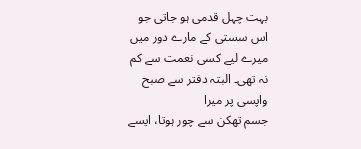بہت چہل قدمی ہو جاتی جو اس سستی کے مارے دور میں میرے لیے کسی نعمت سے کم نہ تھی۔ البتہ دفتر سے صبح واپسی پر میرا
جسم تھکن سے چور ہوتا، ایسے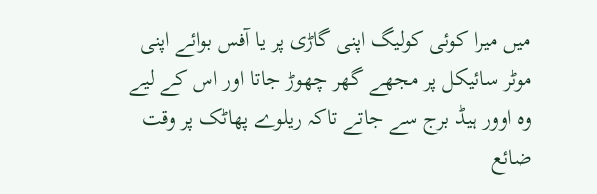میں میرا کوئی کولیگ اپنی گاڑی پر یا آفس بوائے اپنی موٹر سائیکل پر مجھے گھر چھوڑ جاتا اور اس کے لیے وہ اوور ہیڈ برج سے جاتے تاکہ ریلوے پھاٹک پر وقت ضائع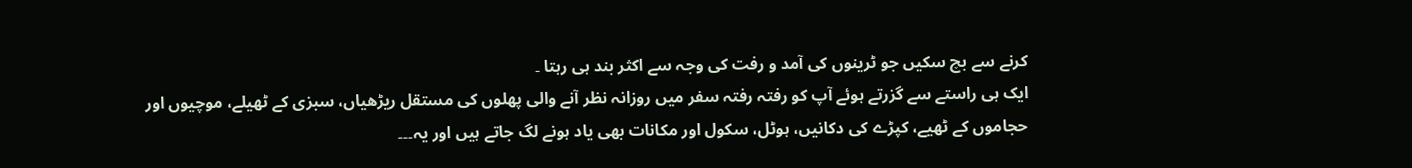کرنے سے بچ سکیں جو ٹرینوں کی آمد و رفت کی وجہ سے اکثر بند ہی رہتا ۔
ایک ہی راستے سے گزرتے ہوئے آپ کو رفتہ رفتہ سفر میں روزانہ نظر آنے والی پھلوں کی مستقل ریڑھیاں، سبزی کے ٹھیلے، موچیوں اور حجاموں کے ٹھیے، کپڑے کی دکانیں، ہوٹل، سکول اور مکانات بھی یاد ہونے لگ جاتے ہیں اور یہ۔۔۔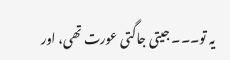یہ تو۔۔۔ جیتی جاگتی عورت تھی، اور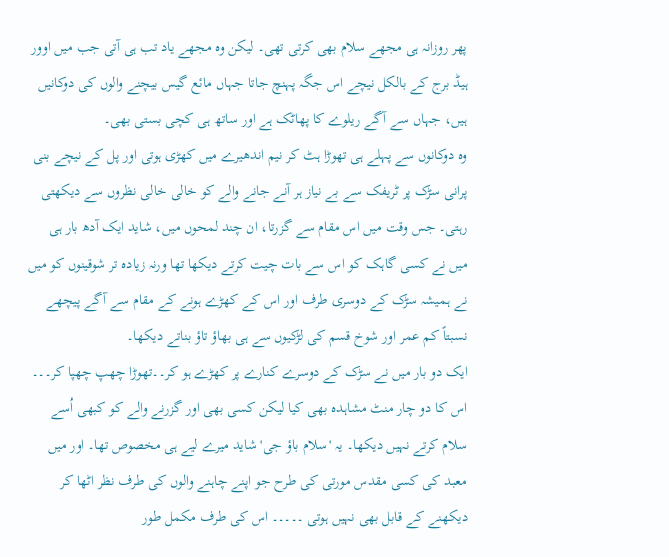پھر روزانہ ہی مجھے سلام بھی کرتی تھی۔ لیکن وہ مجھے یاد تب ہی آتی جب میں اوور ہیڈ برج کے بالکل نیچے اس جگہ پہنچ جاتا جہاں مائع گیس بیچنے والوں کی دوکانیں ہیں، جہاں سے آگے ریلوے کا پھاٹک ہے اور ساتھ ہی کچی بستی بھی۔
وہ دوکانوں سے پہلے ہی تھوڑا ہٹ کر نیم اندھیرے میں کھڑی ہوتی اور پل کے نیچے بنی پرانی سڑک پر ٹریفک سے بے نیاز ہر آنے جانے والے کو خالی خالی نظروں سے دیکھتی رہتی۔ جس وقت میں اس مقام سے گزرتا، ان چند لمحوں میں، شاید ایک آدھ بار ہی میں نے کسی گاہک کو اس سے بات چیت کرتے دیکھا تھا ورنہ زیادہ تر شوقینوں کو میں نے ہمیشہ سڑک کے دوسری طرف اور اس کے کھڑے ہونے کے مقام سے آگے پیچھے نسبتاً کم عمر اور شوخ قسم کی لڑکیوں سے ہی بھاؤ تاؤ بناتے دیکھا۔
ایک دو بار میں نے سڑک کے دوسرے کنارے پر کھڑے ہو کر۔۔تھوڑا چھپ چھپا کر۔۔۔ اس کا دو چار منٹ مشاہدہ بھی کیا لیکن کسی بھی اور گزرنے والے کو کبھی اُسے سلام کرتے نہیں دیکھا۔ یہ 'سلام باؤ جی' شاید میرے لیے ہی مخصوص تھا۔ اور میں معبد کی کسی مقدس مورتی کی طرح جو اپنے چاہنے والوں کی طرف نظر اٹھا کر دیکھنے کے قابل بھی نہیں ہوتی ۔۔۔۔۔ اس کی طرف مکمل طور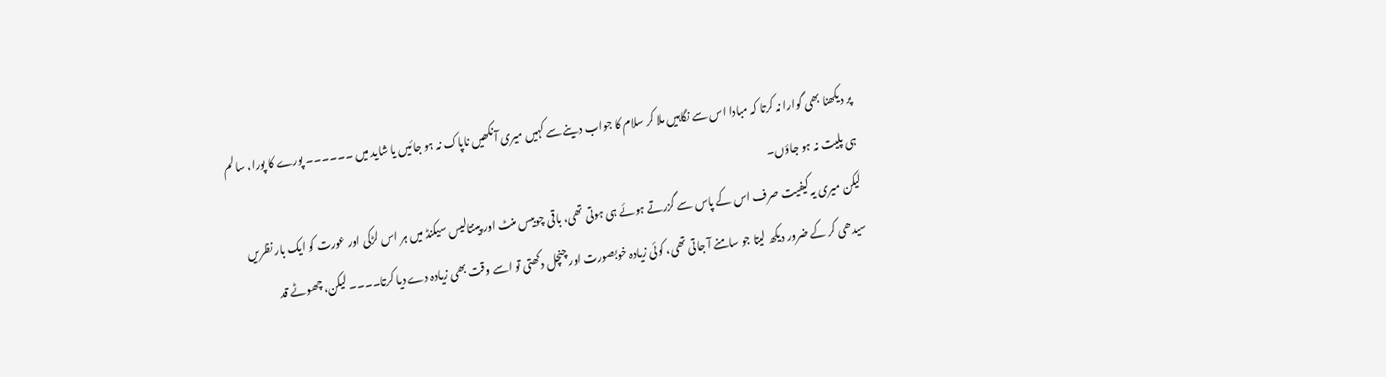پر دیکھنا بھی گوارا نہ کرتا کہ مبادا اس سے نگاہیں ملا کر سلام کا جواب دینے سے کہیں میری آنکھیں ناپاک نہ ہو جائیں یا شاید میں ۔۔۔۔۔۔ پورے کا پورا، سالم ہی پلیت نہ ہو جاؤں۔
لیکن میری یہ کیفیت صرف اس کے پاس سے گزرتے ہوئے ہی ہوتی تھی، باقی چوبیس منٹ اور پینتالیس سیکنڈ میں ہر اس لڑکی اور عورت کو ایک بار نظریں سیدھی کر کے ضرور دیکھ لیتا جو سامنے آ جاتی تھی، کوئی زیادہ خوبصورت اور چنچل دکھتی تو اسے وقت بھی زیادہ دے دیا کرتا۔۔۔۔ لیکن، چھوٹے قد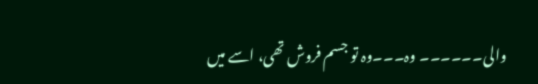والی۔۔۔۔۔۔ وہ۔۔۔وہ تو جسم فروش تھی، اسے میں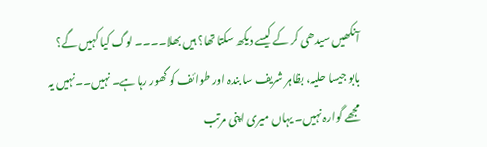آنکھیں سیدھی کر کے کیسے دیکھ سکتا تھا؟ ہیں بھلا۔۔۔۔ لوگ کیا کہیں گے؟ بابو جیسا حلیہ، بظاہر شریف سا بندہ اور طوائف کو گھور رہا ہے۔ نہیں۔۔نہیں یہ مجھے گوارہ نہیں۔ یہاں میری اپنی مرتب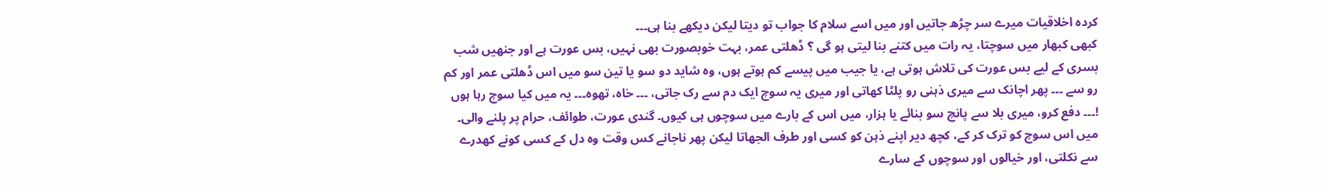کردہ اخلاقیات میرے سر چڑھ جاتیں اور میں اسے سلام کا جواب تو دیتا لیکن دیکھے بنا ہی۔۔۔
کبھی کبھار میں سوچتا، یہ رات میں کتنے بنا لیتی ہو گی ؟ ڈھلتی عمر، بہت خوبصورت بھی نہیں، بس عورت ہے اور جنھیں شب بسری کے لیے بس عورت کی تلاش ہوتی ہے، یا جیب میں پیسے کم ہوتے ہوں، وہ شاید دو سو یا تین سو میں اس ڈھلتی عمر اور کم رو سے ۔۔۔ پھر اچانک سے میری ذہنی رو پلٹا کھاتی اور میری یہ سوچ ایک دم سے رک جاتی، ۔۔۔ خاہ، تھوہ۔۔۔ یہ میں کیا سوچ رہا ہوں !۔۔۔ دفع کرو، میری بلا سے پانچ سو بنائے یا ہزار، میں اس کے بارے میں سوچوں ہی کیوں۔ گندی عورت، طوائف، حرام پر پلنے والی۔
میں اس سوچ کو ترک کر کے، کچھ دیر اپنے ذہن کو کسی اور طرف الجھاتا لیکن پھر ناجانے کس وقت وہ دل کے کسی کونے کھدرے سے نکلتی، اور خیالوں اور سوچوں کے سارے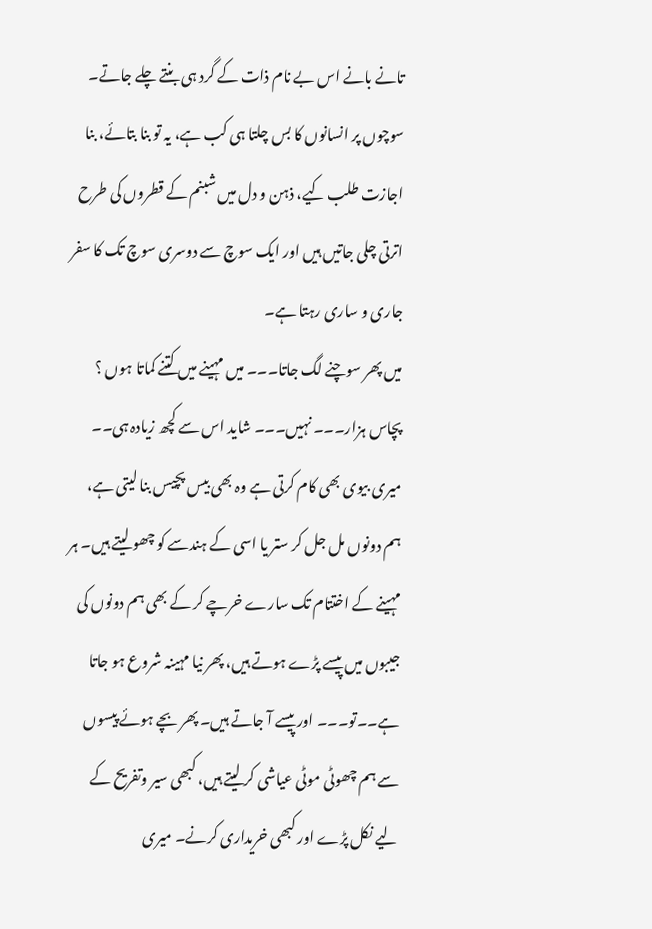تانے بانے اس بے نام ذات کے گرد ہی بنتے چلے جاتے۔ سوچوں پر انسانوں کا بس چلتا ہی کب ہے، یہ تو بنا بتائے، بنا اجازت طلب کیے، ذہن و دل میں شبنم کے قطروں کی طرح اترتی چلی جاتیں ہیں اور ایک سوچ سے دوسری سوچ تک کا سفر جاری و ساری رہتا ہے۔
میں پھر سوچنے لگ جاتا۔۔۔ میں مہینے میں کتنے کماتا ہوں ؟ پچاس ہزار۔۔۔ نہیں۔۔۔ شاید اس سے کچھ زیادہ ہی۔۔ میری بیوی بھی کام کرتی ہے وہ بھی بیس پچیس بنا لیتی ہے، ہم دونوں مل جل کر ستر یا اسی کے ہندسے کو چھو لیتے ہیں۔ ہر مہینے کے اختتام تک سارے خرچے کر کے بھی ہم دونوں کی جیبوں میں پیسے پڑے ہوتے ہیں، پھر نیا مہینہ شروع ہو جاتا ہے۔۔تو۔۔۔ اور پیسے آ جاتے ہیں۔ پھر بچے ہوئے پیسوں سے ہم چھوٹی موٹی عیاشی کر لیتے ہیں، کبھی سیر وتفریح کے لیے نکل پڑے اور کبھی خریداری کرنے۔ میری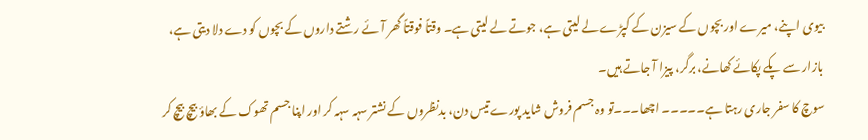بیوی اپنے، میرے اور بچوں کے سیزن کے کپڑے لے لیتی ہے، جوتے لے لیتی ہے۔ وقتاً فوقتاً گھر آئے رشتے داروں کے بچوں کو دے دلا دیتی ہے، بازار سے پکے پکائے کھانے، برگر، پیزا آ جاتے ہیں۔
سوچ کا سفر جاری رہتا ہے۔۔۔۔۔ اچھا۔۔۔تو وہ جسم فروش شاید پورے تیس دن، بدنظروں کے نشتر سہہ سہہ کر اور اپنا جسم تھوک کے بھاؤ بیچ بیچ کر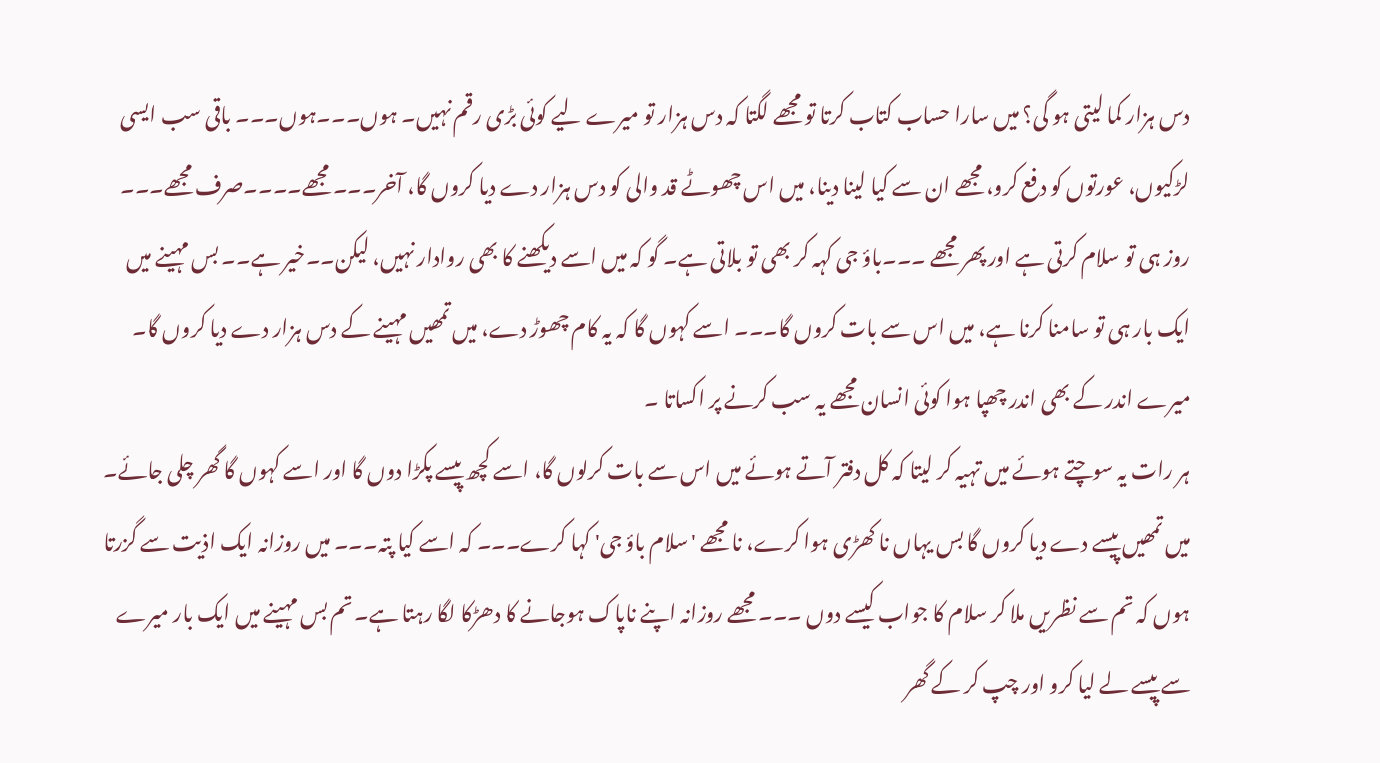دس ہزار کما لیتی ہو گی؟ میں سارا حساب کتاب کرتا تو مجھے لگتا کہ دس ہزار تو میرے لیے کوئی بڑی رقم نہیں۔ ہوں۔۔۔ہوں۔۔۔ باقی سب ایسی لڑکیوں، عورتوں کو دفع کرو، مجھے ان سے کیا لینا دینا، میں اس چھوٹے قد والی کو دس ہزار دے دیا کروں گا، آخر۔۔۔ مجھے۔۔۔۔صرف مجھے۔۔۔ روز ہی تو سلام کرتی ہے اور پھر مجھے ۔۔۔باؤ جی کہہ کر بھی تو بلاتی ہے۔ گو کہ میں اسے دیکھنے کا بھی روادار نہیں، لیکن۔۔خیر ہے۔۔ بس مہینے میں ایک بار ہی تو سامنا کرنا ہے، میں اس سے بات کروں گا۔۔۔ اسے کہوں گا کہ یہ کام چھوڑ دے، میں تمھیں مہینے کے دس ہزار دے دیا کروں گا۔ میرے اندر کے بھی اندر چھپا ہوا کوئی انسان مجھے یہ سب کرنے پر اکساتا ۔
ہر رات یہ سوچتے ہوئے میں تہیہ کر لیتا کہ کل دفتر آتے ہوئے میں اس سے بات کرلوں گا، اسے کچھ پیسے پکڑا دوں گا اور اسے کہوں گا گھر چلی جائے۔ میں تمھیں پیسے دے دیا کروں گا بس یہاں نا کھڑی ہوا کرے، نا مجھے 'سلام باؤ جی' کہا کرے۔۔۔ کہ اسے کیا پتہ۔۔۔ میں روزانہ ایک اذیت سے گزرتا ہوں کہ تم سے نظریں ملا کر سلام کا جواب کیسے دوں ۔۔۔ مجھے روزانہ اپنے ناپاک ہوجانے کا دھڑکا لگا رہتا ہے۔ تم بس مہینے میں ایک بار میرے سے پیسے لے لیا کرو اور چپ کر کے گھر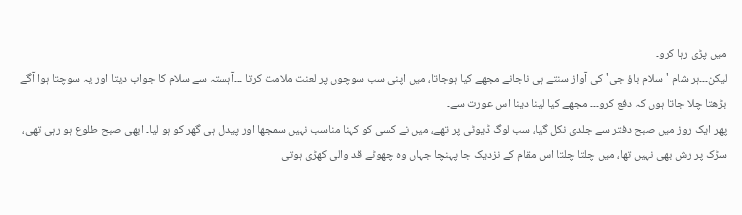میں پڑی رہا کرو۔
لیکن۔۔۔ہر شام 'سلام باؤ جی' کی آواز سنتے ہی ناجانے مجھے کیا ہوجاتا، میں اپنی سب سوچوں پر لعنت ملامت کرتا ۔۔۔آہستہ سے سلام کا جواب دیتا اور یہ سوچتا ہوا آگے بڑھتا چلا جاتا ہوں کہ دفع کرو۔۔۔ مجھے کیا لینا دینا اس عورت سے۔
پھر ایک روز میں صبح دفتر سے جلدی نکل گیا، سب لوگ ڈیوٹی پر تھے، میں نے کسی کو کہنا مناسب نہیں سمجھا اور پیدل ہی گھر کو ہو لیا۔ ابھی صبح طلوع ہو رہی تھی، سڑک پر رش بھی نہیں تھا، میں چلتا چلتا اس مقام کے نزدیک جا پہنچا جہاں وہ چھوٹے قد والی کھڑی ہوتی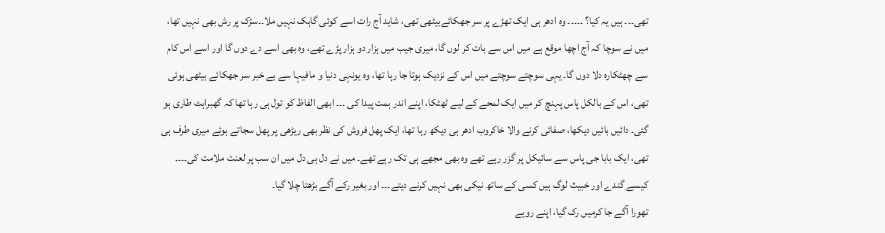تھی۔۔۔ ہیں یہ کیا؟ ۔۔۔۔۔ وہ ادھر ہی ایک تھڑے پر سر جھکائےبیٹھی تھی، شاید آج رات اسے کوئی گاہک نہیں ملا۔۔سڑک پر رش بھی نہیں تھا، میں نے سوچا کہ آج اچھا موقع ہے میں اس سے بات کر لوں گا، میری جیب میں ہزار دو ہزار پڑے تھے، وہ بھی اسے دے دوں گا اور اسے اس کام سے چھٹکارہ دلا دوں گا۔ یہی سوچتے سوچتے میں اس کے نزدیک ہوتا جا رہا تھا، وہ یونہی دنیا و مافیہا سے بے خبر سر جھکائے بیٹھی ہوئی تھی، اس کے بالکل پاس پہنچ کر میں ایک لمحے کے لیے ٹھٹکا، اپنے اندر ہمت پیدا کی ۔۔۔ ابھی الفاظ کو تول ہی رہا تھا کہ گھبراہٹ طاری ہو گئی۔ دائیں بائیں دیکھا، صفائی کرنے والا خاکروب ادھر ہی دیکھ رہا تھا، ایک پھل فروش کی نظر بھی ریڑھی پر پھل سجاتے ہوئے میری طرف ہی تھی، ایک بابا جی پاس سے سائیکل پر گزر رہے تھے وہ بھی مجھے ہی تک رہے تھے۔ میں نے دل ہی دل میں ان سب پر لعنت ملامت کی۔۔۔۔ کیسے گندے اور خبیث لوگ ہیں کسی کے ساتھ نیکی بھی نہیں کرنے دیتے۔۔۔ اور بغیر رکے آگے بڑھتا چلا گیا۔
تھورا آگے جا کرمیں رک گیا، اپنے رویے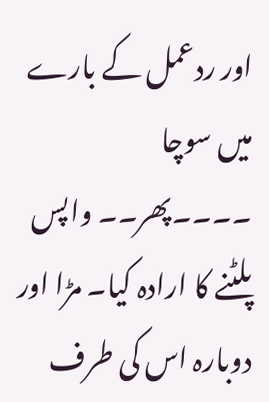اور ردعمل کے بارے میں سوچا ۔۔۔۔پھر۔۔ واپس پلٹنے کا ارادہ کیا۔ مڑا اور دوبارہ اس کی طرف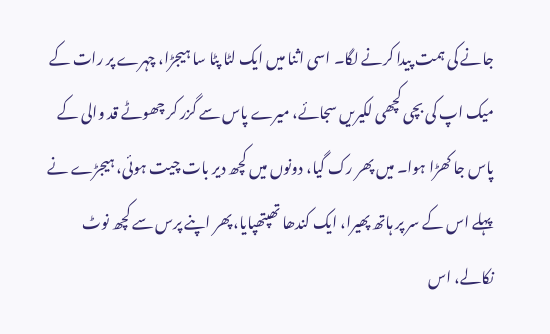جانے کی ہمت پیدا کرنے لگا۔ اسی اثنا میں ایک لٹا پٹا سا ہیجڑا، چہرے پر رات کے میک اپ کی بچی کچھی لکیریں سجائے، میرے پاس سے گزر کر چھوٹے قد والی کے پاس جا کھڑا ہوا۔ میں پھر رک گیا، دونوں میں کچھ دیر بات چیت ہوئی، ہیجڑے نے پہلے اس کے سر پر ہاتھ پھیرا، ایک کندھا تھپتھپایا، پھر اپنے پرس سے کچھ نوٹ نکالے، اس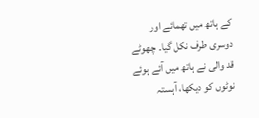کے ہاتھ میں تھمائے اور دوسری طرف نکل گیا۔ چھوٹے قد والی نے ہاتھ میں آئے ہوئے نوٹوں کو دیکھا، آہستہ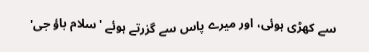سے کھڑی ہوئی، اور میرے پاس سے گزرتے ہوئے ' سلام باؤ جی'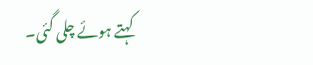کہتے ہوئے چلی گئی۔